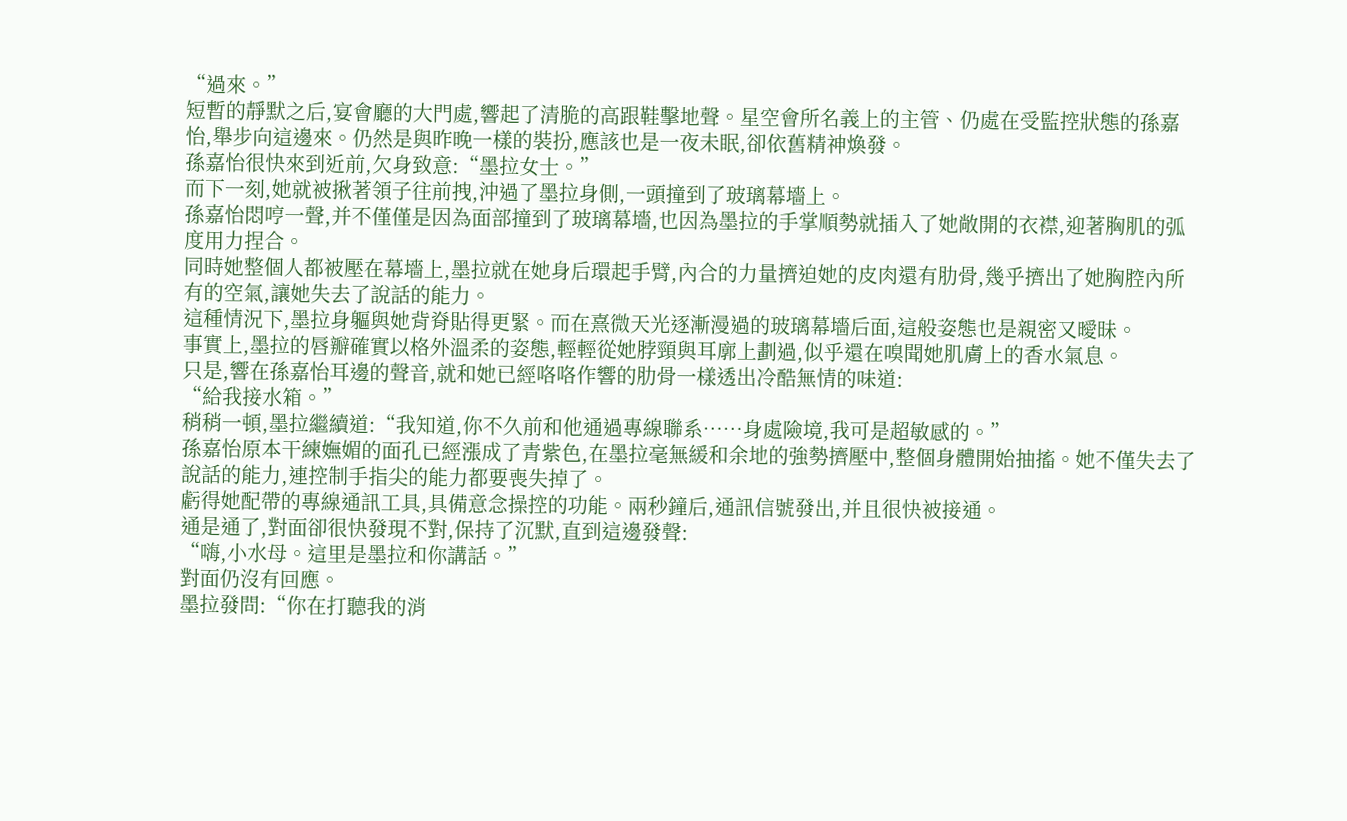“過來。”
短暫的靜默之后,宴會廳的大門處,響起了清脆的高跟鞋擊地聲。星空會所名義上的主管、仍處在受監控狀態的孫嘉怡,舉步向這邊來。仍然是與昨晚一樣的裝扮,應該也是一夜未眠,卻依舊精神煥發。
孫嘉怡很快來到近前,欠身致意:“墨拉女士。”
而下一刻,她就被揪著領子往前拽,沖過了墨拉身側,一頭撞到了玻璃幕墻上。
孫嘉怡悶哼一聲,并不僅僅是因為面部撞到了玻璃幕墻,也因為墨拉的手掌順勢就插入了她敞開的衣襟,迎著胸肌的弧度用力捏合。
同時她整個人都被壓在幕墻上,墨拉就在她身后環起手臂,內合的力量擠迫她的皮肉還有肋骨,幾乎擠出了她胸腔內所有的空氣,讓她失去了說話的能力。
這種情況下,墨拉身軀與她背脊貼得更緊。而在熹微天光逐漸漫過的玻璃幕墻后面,這般姿態也是親密又曖昧。
事實上,墨拉的唇瓣確實以格外溫柔的姿態,輕輕從她脖頸與耳廓上劃過,似乎還在嗅聞她肌膚上的香水氣息。
只是,響在孫嘉怡耳邊的聲音,就和她已經咯咯作響的肋骨一樣透出冷酷無情的味道:
“給我接水箱。”
稍稍一頓,墨拉繼續道:“我知道,你不久前和他通過專線聯系……身處險境,我可是超敏感的。”
孫嘉怡原本干練嫵媚的面孔已經漲成了青紫色,在墨拉毫無緩和余地的強勢擠壓中,整個身體開始抽搐。她不僅失去了說話的能力,連控制手指尖的能力都要喪失掉了。
虧得她配帶的專線通訊工具,具備意念操控的功能。兩秒鐘后,通訊信號發出,并且很快被接通。
通是通了,對面卻很快發現不對,保持了沉默,直到這邊發聲:
“嗨,小水母。這里是墨拉和你講話。”
對面仍沒有回應。
墨拉發問:“你在打聽我的消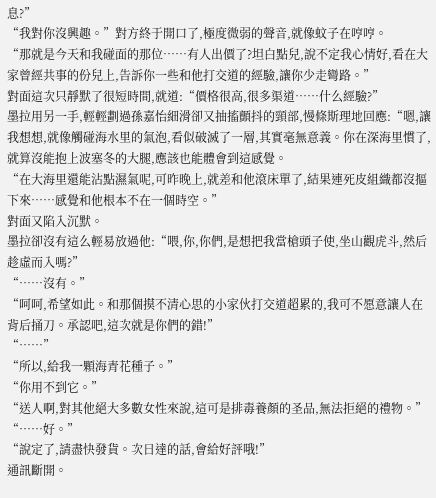息?”
“我對你沒興趣。”對方終于開口了,極度微弱的聲音,就像蚊子在哼哼。
“那就是今天和我碰面的那位……有人出價了?坦白點兒,說不定我心情好,看在大家曾經共事的份兒上,告訴你一些和他打交道的經驗,讓你少走彎路。”
對面這次只靜默了很短時間,就道:“價格很高,很多渠道……什么經驗?”
墨拉用另一手,輕輕劃過孫嘉怡細滑卻又抽搐顫抖的頸部,慢條斯理地回應:“嗯,讓我想想,就像觸碰海水里的氣泡,看似破滅了一層,其實毫無意義。你在深海里慣了,就算沒能抱上波塞冬的大腿,應該也能體會到這感覺。
“在大海里還能沾點濕氣呢,可昨晚上,就差和他滾床單了,結果連死皮組織都沒摳下來……感覺和他根本不在一個時空。”
對面又陷入沉默。
墨拉卻沒有這么輕易放過他:“喂,你,你們,是想把我當槍頭子使,坐山觀虎斗,然后趁虛而入嗎?”
“……沒有。”
“呵呵,希望如此。和那個摸不清心思的小家伙打交道超累的,我可不愿意讓人在背后捅刀。承認吧,這次就是你們的錯!”
“……”
“所以,給我一顆海青花種子。”
“你用不到它。”
“送人啊,對其他絕大多數女性來說,這可是排毒養顏的圣品,無法拒絕的禮物。”
“……好。”
“說定了,請盡快發貨。次日達的話,會給好評哦!”
通訊斷開。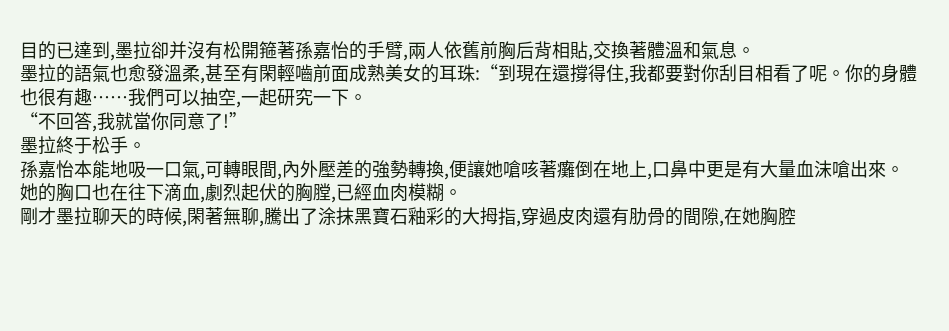目的已達到,墨拉卻并沒有松開箍著孫嘉怡的手臂,兩人依舊前胸后背相貼,交換著體溫和氣息。
墨拉的語氣也愈發溫柔,甚至有閑輕嚙前面成熟美女的耳珠:“到現在還撐得住,我都要對你刮目相看了呢。你的身體也很有趣……我們可以抽空,一起研究一下。
“不回答,我就當你同意了!”
墨拉終于松手。
孫嘉怡本能地吸一口氣,可轉眼間,內外壓差的強勢轉換,便讓她嗆咳著癱倒在地上,口鼻中更是有大量血沫嗆出來。
她的胸口也在往下滴血,劇烈起伏的胸膛,已經血肉模糊。
剛才墨拉聊天的時候,閑著無聊,騰出了涂抹黑寶石釉彩的大拇指,穿過皮肉還有肋骨的間隙,在她胸腔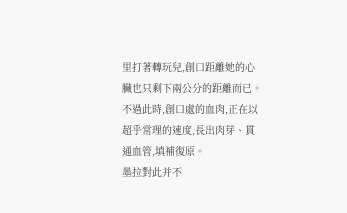里打著轉玩兒,創口距離她的心臟也只剩下兩公分的距離而已。
不過此時,創口處的血肉,正在以超乎常理的速度,長出肉芽、貫通血管,填補復原。
墨拉對此并不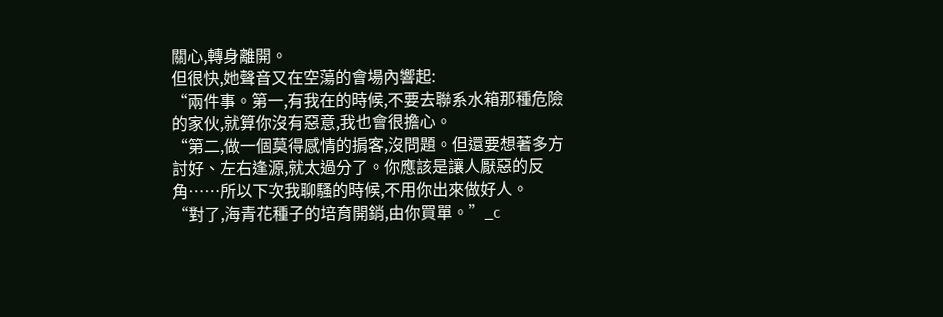關心,轉身離開。
但很快,她聲音又在空蕩的會場內響起:
“兩件事。第一,有我在的時候,不要去聯系水箱那種危險的家伙,就算你沒有惡意,我也會很擔心。
“第二,做一個莫得感情的掮客,沒問題。但還要想著多方討好、左右逢源,就太過分了。你應該是讓人厭惡的反角……所以下次我聊騷的時候,不用你出來做好人。
“對了,海青花種子的培育開銷,由你買單。”_c